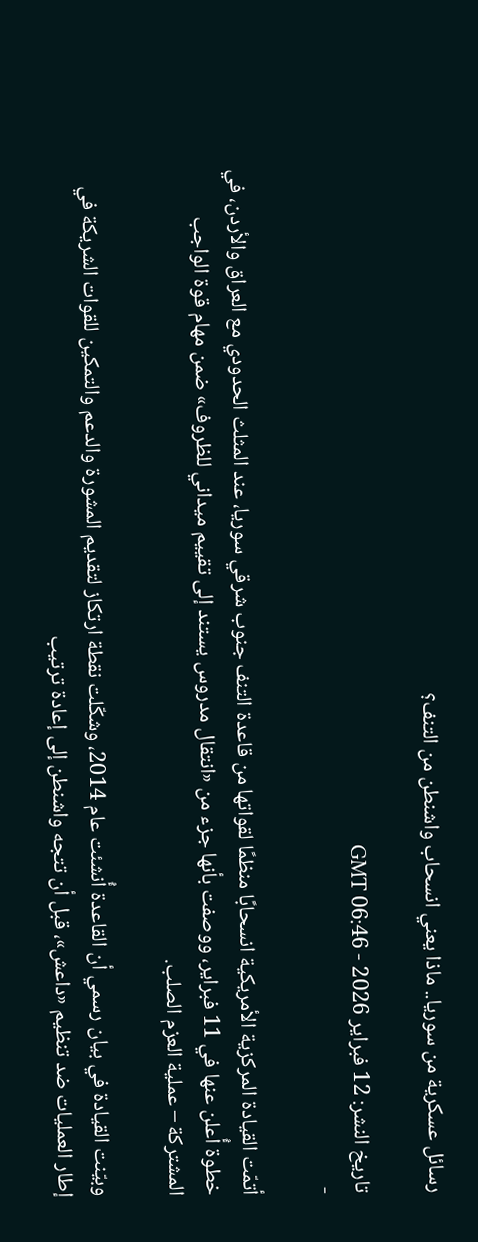رسائل عسكرية من سوريا.. ماذا يعني انسحاب واشنطن من التنف؟

تاريخ النشر: 12 فبراير 2026 - 06:46 GMT
-

أتمّت القيادة المركزية الأمريكية انسحابًا منظمًا لقواتها من قاعدة التنف جنوب شرقي سوريا، عند المثلث الحدودي مع العراق والأردن، في خطوة أُعلن عنها في 11 فبراير، ووصفت بأنها جزء من «انتقال مدروس يستند إلى تقييم ميداني للظروف» ضمن مهام قوة الواجب المشتركة – عملية العزم الصلب.

وبيّنت القيادة في بيان رسمي أن القاعدة أُنشئت عام 2014، وشكّلت نقطة ارتكاز لتقديم المشورة والدعم والتمكين للقوات الشريكة في إطار العمليات ضد تنظيم «داعش»، قبل أن تتجه واشنطن إلى إعادة ترتيب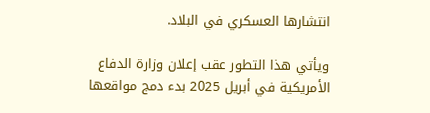انتشارها العسكري في البلاد.

ويأتي هذا التطور عقب إعلان وزارة الدفاع الأمريكية في أبريل 2025 بدء دمج مواقعها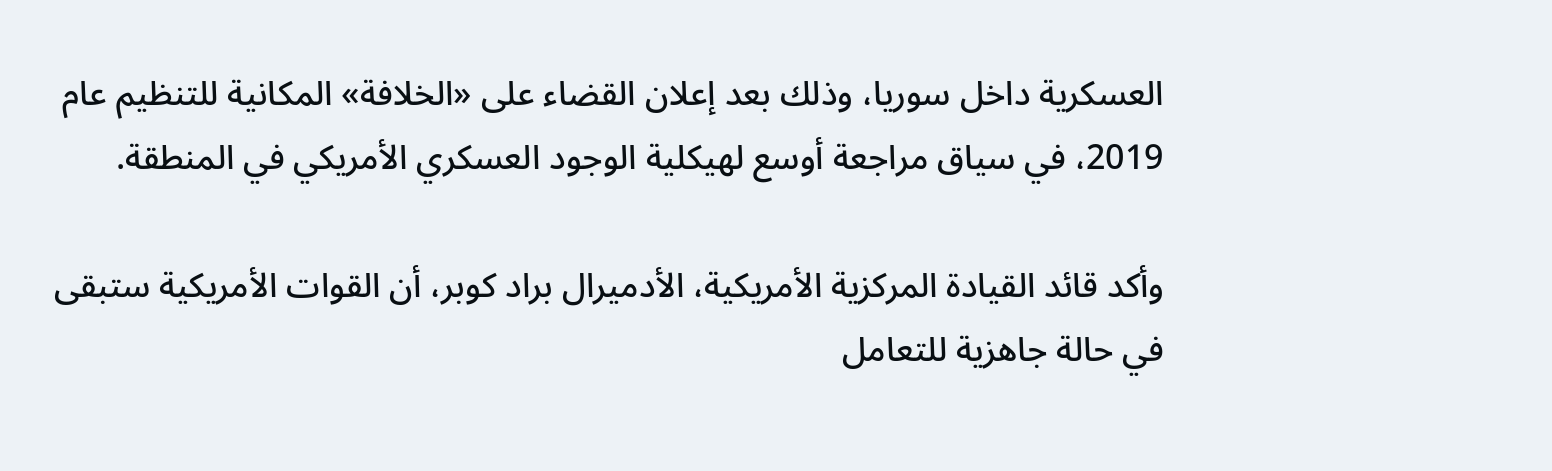العسكرية داخل سوريا، وذلك بعد إعلان القضاء على «الخلافة» المكانية للتنظيم عام 2019، في سياق مراجعة أوسع لهيكلية الوجود العسكري الأمريكي في المنطقة.

وأكد قائد القيادة المركزية الأمريكية، الأدميرال براد كوبر، أن القوات الأمريكية ستبقى في حالة جاهزية للتعامل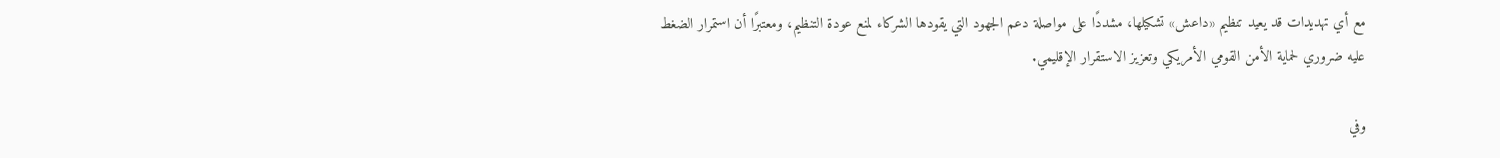مع أي تهديدات قد يعيد تنظيم «داعش» تشكيلها، مشددًا على مواصلة دعم الجهود التي يقودها الشركاء لمنع عودة التنظيم، ومعتبرًا أن استمرار الضغط عليه ضروري لحماية الأمن القومي الأمريكي وتعزيز الاستقرار الإقليمي.

وفي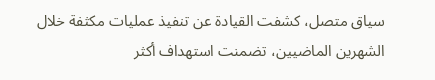سياق متصل، كشفت القيادة عن تنفيذ عمليات مكثفة خلال الشهرين الماضيين، تضمنت استهداف أكثر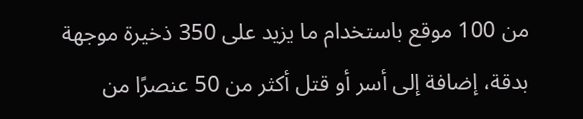من 100 موقع باستخدام ما يزيد على 350 ذخيرة موجهة بدقة، إضافة إلى أسر أو قتل أكثر من 50 عنصرًا من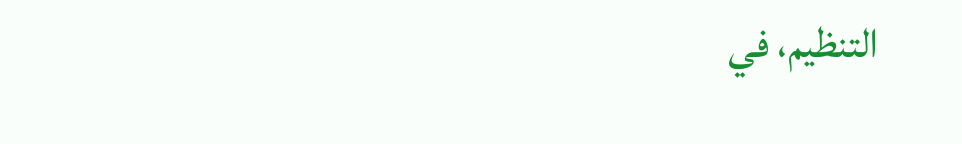التنظيم، في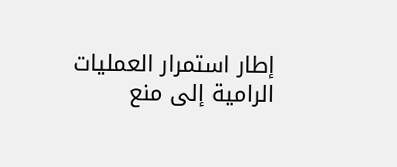إطار استمرار العمليات الرامية إلى منع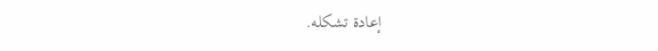إعادة تشكله.